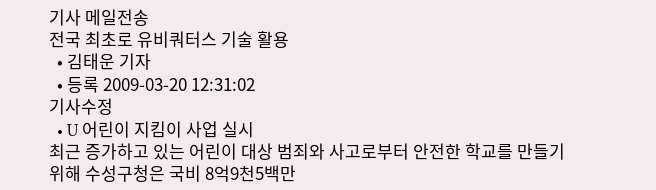기사 메일전송
전국 최초로 유비쿼터스 기술 활용
  • 김태운 기자
  • 등록 2009-03-20 12:31:02
기사수정
  • U 어린이 지킴이 사업 실시
최근 증가하고 있는 어린이 대상 범죄와 사고로부터 안전한 학교를 만들기 위해 수성구청은 국비 8억9천5백만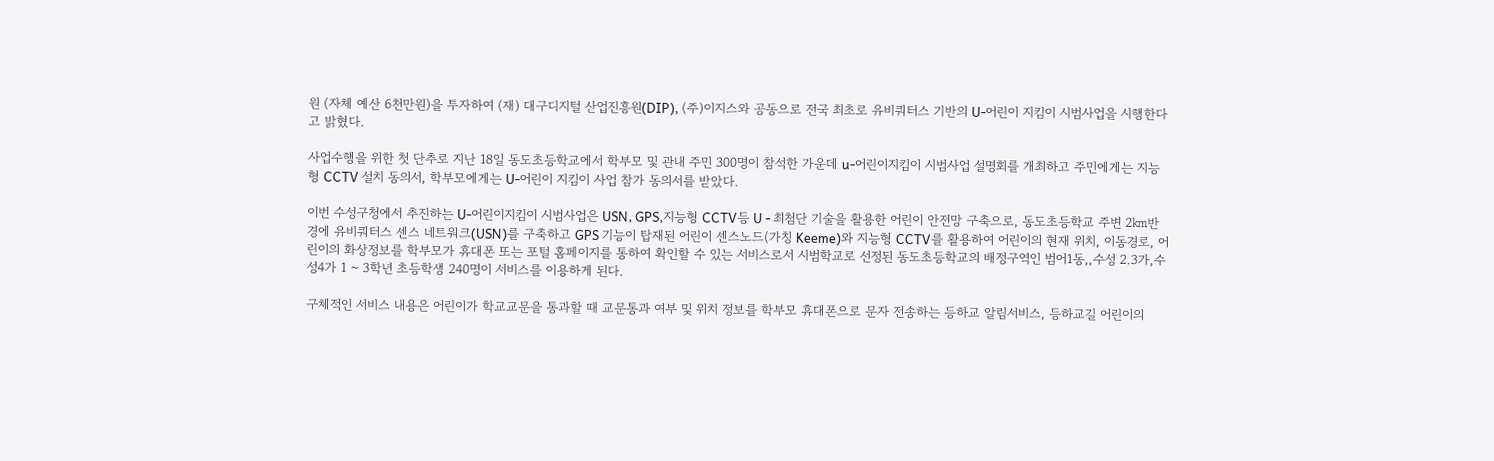원 (자체 예산 6천만원)을 투자하여 (재) 대구디지털 산업진흥원(DIP), (주)이지스와 공동으로 전국 최초로 유비쿼터스 기반의 U-어린이 지킴이 시범사업을 시행한다고 밝혔다.

사업수행을 위한 첫 단추로 지난 18일 동도초등학교에서 학부모 및 관내 주민 300명이 참석한 가운데 u-어린이지킴이 시범사업 설명회를 개최하고 주민에게는 지능형 CCTV 설치 동의서, 학부모에게는 U-어린이 지킴이 사업 참가 동의서를 받았다.

이번 수성구청에서 추진하는 U-어린이지킴이 시범사업은 USN, GPS,지능형 CCTV등 U - 최첨단 기술을 활용한 어린이 안전망 구축으로, 동도초등학교 주변 2㎞반경에 유비쿼터스 센스 네트워크(USN)를 구축하고 GPS 기능이 탑재된 어린이 센스노드(가칭 Keeme)와 지능형 CCTV를 활용하여 어린이의 현재 위치, 이동경로, 어린이의 화상정보를 학부모가 휴대폰 또는 포털 홈페이지를 통하여 확인할 수 있는 서비스로서 시범학교로 선정된 동도초등학교의 배정구역인 범어1동,,수성 2.3가,수성4가 1 ~ 3학년 초등학생 240명이 서비스를 이용하게 된다.

구체적인 서비스 내용은 어린이가 학교교문을 통과할 때 교문통과 여부 및 위치 정보를 학부모 휴대폰으로 문자 전송하는 등하교 알림서비스, 등하교길 어린이의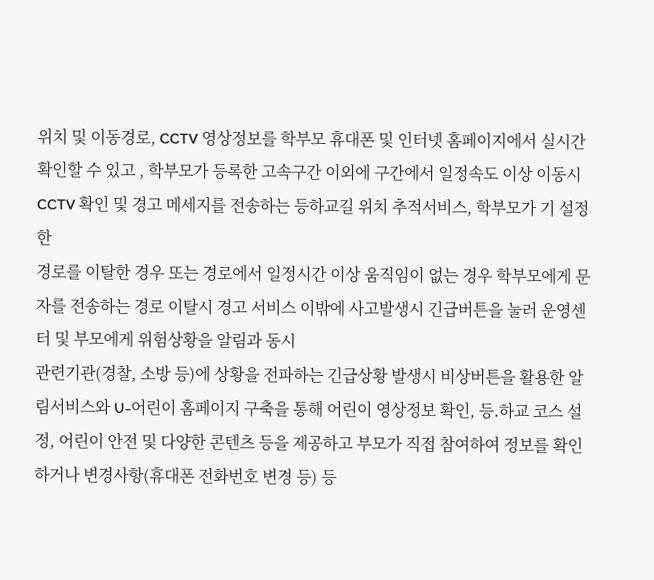위치 및 이동경로, CCTV 영상정보를 학부모 휴대폰 및 인터넷 홈페이지에서 실시간확인할 수 있고 , 학부모가 등록한 고속구간 이외에 구간에서 일정속도 이상 이동시 CCTV 확인 및 경고 메세지를 전송하는 등하교길 위치 추적서비스, 학부모가 기 설정한
경로를 이탈한 경우 또는 경로에서 일정시간 이상 움직임이 없는 경우 학부모에게 문자를 전송하는 경로 이탈시 경고 서비스 이밖에 사고발생시 긴급버튼을 눌러 운영센터 및 부모에게 위험상황을 알림과 동시
관련기관(경찰, 소방 등)에 상황을 전파하는 긴급상황 발생시 비상버튼을 활용한 알림서비스와 U-어린이 홈페이지 구축을 통해 어린이 영상정보 확인, 등․하교 코스 설정, 어린이 안전 및 다양한 콘텐츠 등을 제공하고 부모가 직접 참여하여 정보를 확인하거나 변경사항(휴대폰 전화번호 변경 등) 등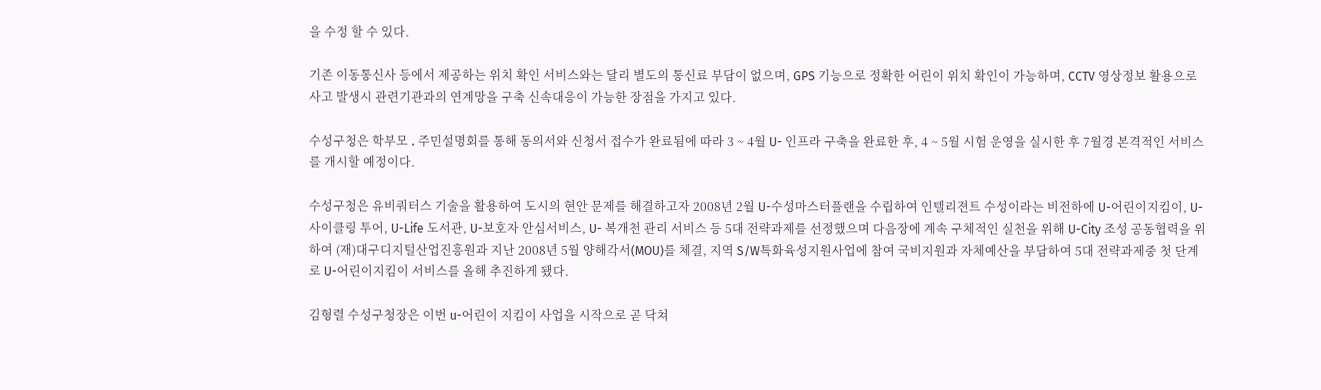을 수정 할 수 있다.

기존 이동통신사 등에서 제공하는 위치 확인 서비스와는 달리 별도의 통신료 부담이 없으며, GPS 기능으로 정확한 어린이 위치 확인이 가능하며, CCTV 영상정보 활용으로 사고 발생시 관련기관과의 연계망을 구축 신속대응이 가능한 장점을 가지고 있다.

수성구청은 학부모 ․ 주민설명회를 통해 동의서와 신청서 접수가 완료됨에 따라 3 ~ 4월 U- 인프라 구축을 완료한 후, 4 ~ 5월 시험 운영을 실시한 후 7월경 본격적인 서비스를 개시할 예정이다.

수성구청은 유비쿼터스 기술을 활용하여 도시의 현안 문제를 해결하고자 2008년 2월 U-수성마스터플랜을 수립하여 인텔리젼트 수성이라는 비전하에 U-어린이지킴이, U-사이클링 투어, U-Life 도서관, U-보호자 안심서비스, U- 복개천 관리 서비스 등 5대 전략과제를 선정했으며 다음장에 계속 구체적인 실천을 위해 U-City 조성 공동협력을 위하여 (재)대구디지털산업진흥원과 지난 2008년 5월 양해각서(MOU)를 체결, 지역 S/W특화육성지원사업에 참여 국비지원과 자체예산을 부담하여 5대 전략과제중 첫 단계로 U-어린이지킴이 서비스를 올해 추진하게 됐다.

김형렬 수성구청장은 이번 u-어린이 지킴이 사업을 시작으로 곧 닥쳐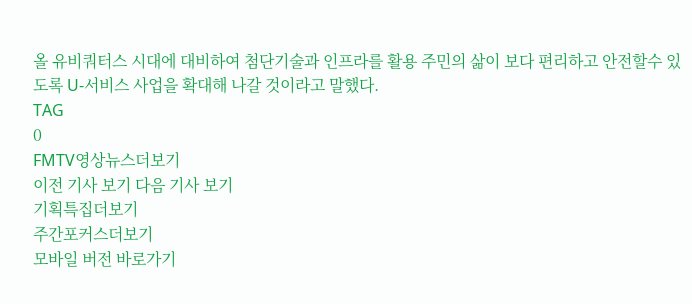올 유비쿼터스 시대에 대비하여 첨단기술과 인프라를 활용 주민의 삶이 보다 편리하고 안전할수 있도록 U-서비스 사업을 확대해 나갈 것이라고 말했다.
TAG
0
FMTV영상뉴스더보기
이전 기사 보기 다음 기사 보기
기획특집더보기
주간포커스더보기
모바일 버전 바로가기